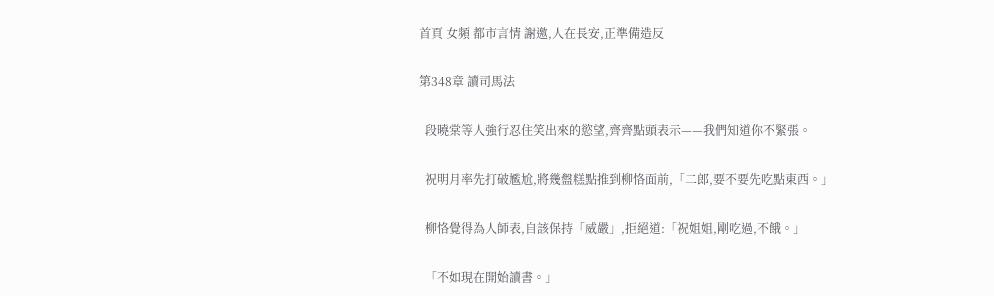首頁 女頻 都市言情 謝邀,人在長安,正準備造反

第348章 讀司馬法

  段曉棠等人強行忍住笑出來的慾望,齊齊點頭表示——我們知道你不緊張。

  祝明月率先打破尷尬,將幾盤糕點推到柳恪面前,「二郎,要不要先吃點東西。」

  柳恪覺得為人師表,自該保持「威嚴」,拒絕道:「祝姐姐,剛吃過,不餓。」

  「不如現在開始讀書。」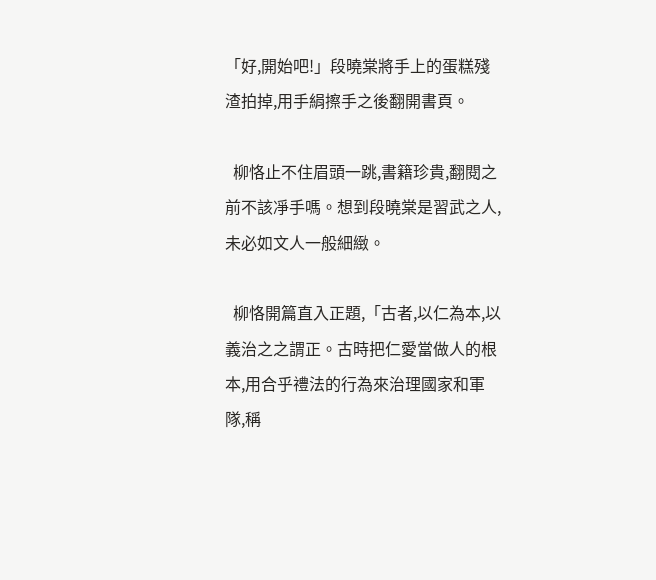「好,開始吧!」段曉棠將手上的蛋糕殘渣拍掉,用手絹擦手之後翻開書頁。

  柳恪止不住眉頭一跳,書籍珍貴,翻閱之前不該凈手嗎。想到段曉棠是習武之人,未必如文人一般細緻。

  柳恪開篇直入正題,「古者,以仁為本,以義治之之謂正。古時把仁愛當做人的根本,用合乎禮法的行為來治理國家和軍隊,稱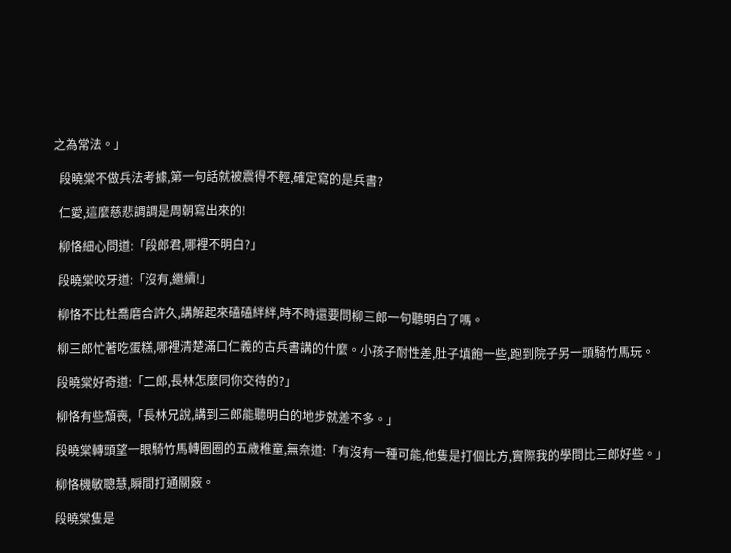之為常法。」

  段曉棠不做兵法考據,第一句話就被震得不輕,確定寫的是兵書?

  仁愛,這麼慈悲調調是周朝寫出來的!

  柳恪細心問道:「段郎君,哪裡不明白?」

  段曉棠咬牙道:「沒有,繼續!」

  柳恪不比杜喬磨合許久,講解起來磕磕絆絆,時不時還要問柳三郎一句聽明白了嗎。

  柳三郎忙著吃蛋糕,哪裡清楚滿口仁義的古兵書講的什麼。小孩子耐性差,肚子填飽一些,跑到院子另一頭騎竹馬玩。

  段曉棠好奇道:「二郎,長林怎麼同你交待的?」

  柳恪有些頹喪,「長林兄說,講到三郎能聽明白的地步就差不多。」

  段曉棠轉頭望一眼騎竹馬轉圈圈的五歲稚童,無奈道:「有沒有一種可能,他隻是打個比方,實際我的學問比三郎好些。」

  柳恪機敏聰慧,瞬間打通關竅。

  段曉棠隻是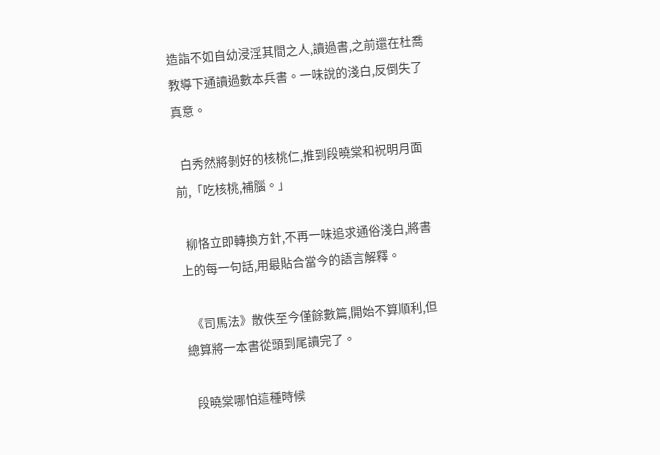造詣不如自幼浸淫其間之人,讀過書,之前還在杜喬教導下通讀過數本兵書。一味說的淺白,反倒失了真意。

  白秀然將剝好的核桃仁,推到段曉棠和祝明月面前,「吃核桃,補腦。」

  柳恪立即轉換方針,不再一味追求通俗淺白,將書上的每一句話,用最貼合當今的語言解釋。

  《司馬法》散佚至今僅餘數篇,開始不算順利,但總算將一本書從頭到尾讀完了。

  段曉棠哪怕這種時候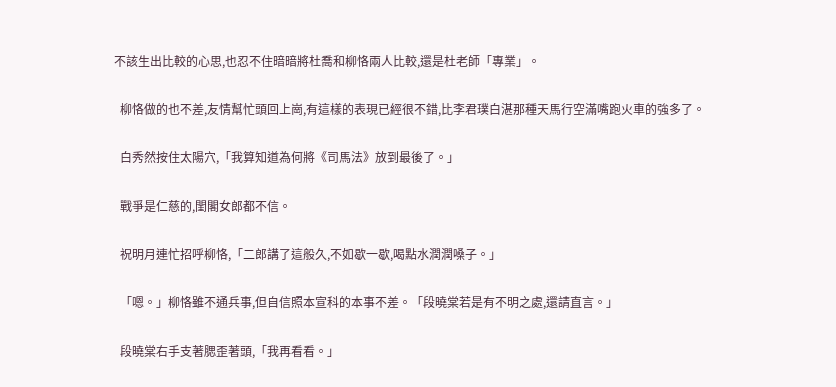不該生出比較的心思,也忍不住暗暗將杜喬和柳恪兩人比較,還是杜老師「專業」。

  柳恪做的也不差,友情幫忙頭回上崗,有這樣的表現已經很不錯,比李君璞白湛那種天馬行空滿嘴跑火車的強多了。

  白秀然按住太陽穴,「我算知道為何將《司馬法》放到最後了。」

  戰爭是仁慈的,閨閣女郎都不信。

  祝明月連忙招呼柳恪,「二郎講了這般久,不如歇一歇,喝點水潤潤嗓子。」

  「嗯。」柳恪雖不通兵事,但自信照本宣科的本事不差。「段曉棠若是有不明之處,還請直言。」

  段曉棠右手支著腮歪著頭,「我再看看。」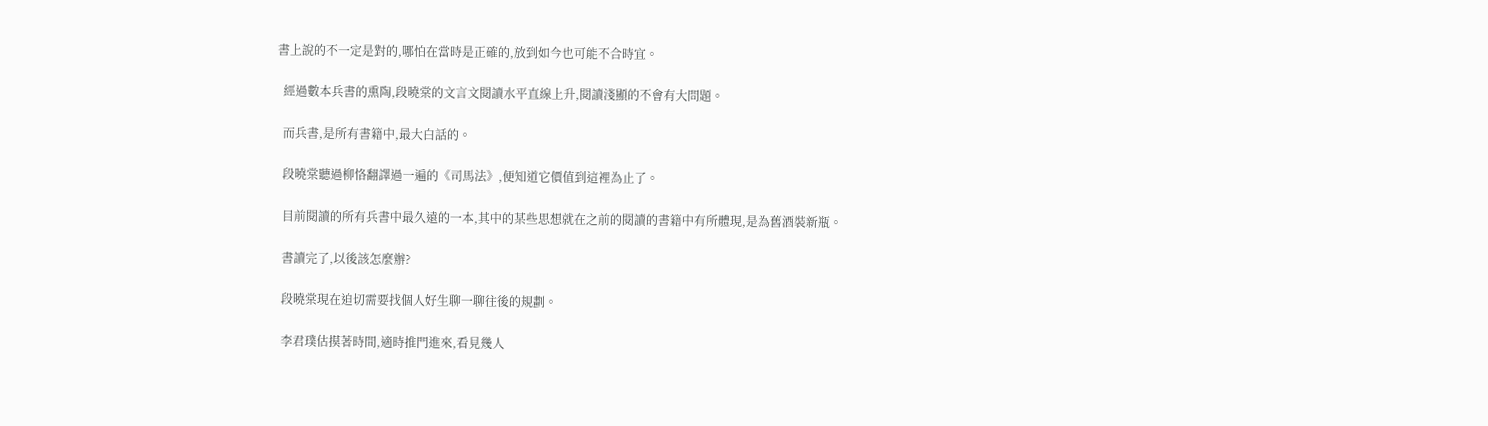書上說的不一定是對的,哪怕在當時是正確的,放到如今也可能不合時宜。

  經過數本兵書的熏陶,段曉棠的文言文閱讀水平直線上升,閱讀淺顯的不會有大問題。

  而兵書,是所有書籍中,最大白話的。

  段曉棠聽過柳恪翻譯過一遍的《司馬法》,便知道它價值到這裡為止了。

  目前閱讀的所有兵書中最久遠的一本,其中的某些思想就在之前的閱讀的書籍中有所體現,是為舊酒裝新瓶。

  書讀完了,以後該怎麼辦?

  段曉棠現在迫切需要找個人好生聊一聊往後的規劃。

  李君璞估摸著時間,適時推門進來,看見幾人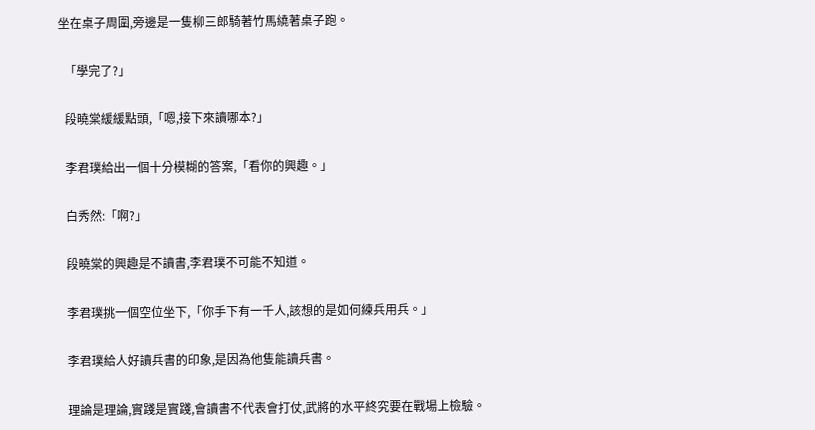坐在桌子周圍,旁邊是一隻柳三郎騎著竹馬繞著桌子跑。

  「學完了?」

  段曉棠緩緩點頭,「嗯,接下來讀哪本?」

  李君璞給出一個十分模糊的答案,「看你的興趣。」

  白秀然:「啊?」

  段曉棠的興趣是不讀書,李君璞不可能不知道。

  李君璞挑一個空位坐下,「你手下有一千人,該想的是如何練兵用兵。」

  李君璞給人好讀兵書的印象,是因為他隻能讀兵書。

  理論是理論,實踐是實踐,會讀書不代表會打仗,武將的水平終究要在戰場上檢驗。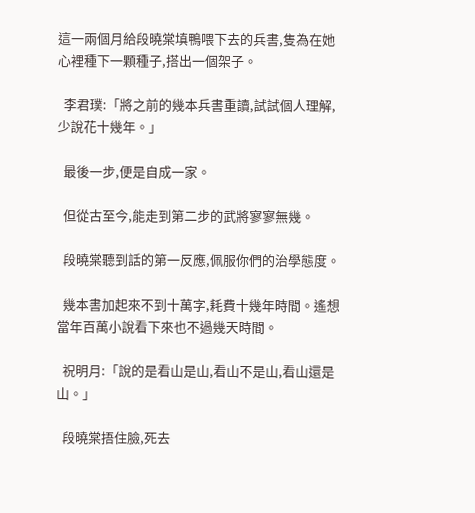這一兩個月給段曉棠填鴨喂下去的兵書,隻為在她心裡種下一顆種子,搭出一個架子。

  李君璞:「將之前的幾本兵書重讀,試試個人理解,少說花十幾年。」

  最後一步,便是自成一家。

  但從古至今,能走到第二步的武將寥寥無幾。

  段曉棠聽到話的第一反應,佩服你們的治學態度。

  幾本書加起來不到十萬字,耗費十幾年時間。遙想當年百萬小說看下來也不過幾天時間。

  祝明月:「說的是看山是山,看山不是山,看山還是山。」

  段曉棠捂住臉,死去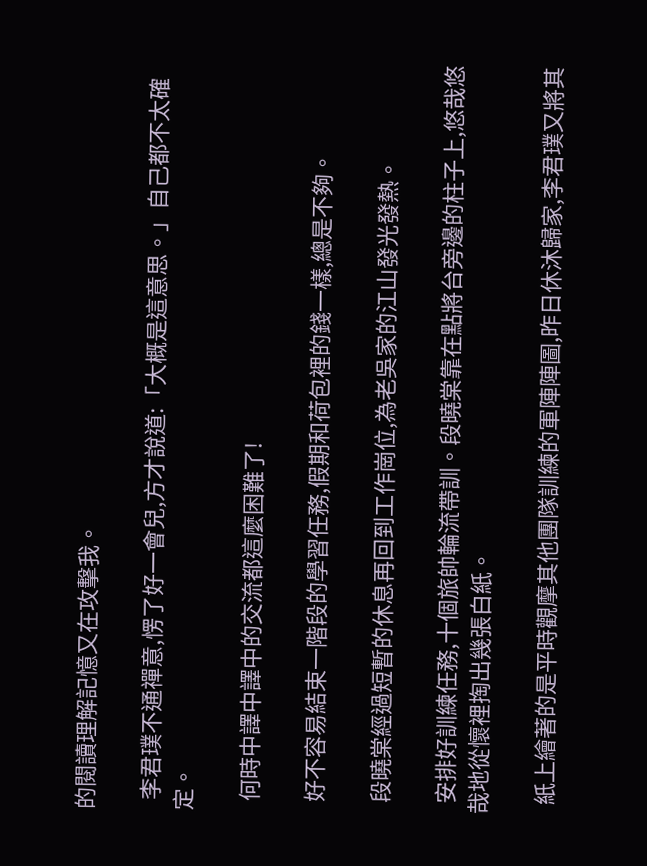的閱讀理解記憶又在攻擊我。

  李君璞不通禪意,愣了好一會兒,方才說道:「大概是這意思。」自己都不太確定。

  何時中譯中譯中的交流都這麼困難了!

  好不容易結束一階段的學習任務,假期和荷包裡的錢一樣,總是不夠。

  段曉棠經過短暫的休息再回到工作崗位,為老吳家的江山發光發熱。

  安排好訓練任務,十個旅帥輪流帶訓。段曉棠靠在點將台旁邊的柱子上,悠哉悠哉地從懷裡掏出幾張白紙。

  紙上繪著的是平時觀摩其他團隊訓練的軍陣陣圖,昨日休沐歸家,李君璞又將其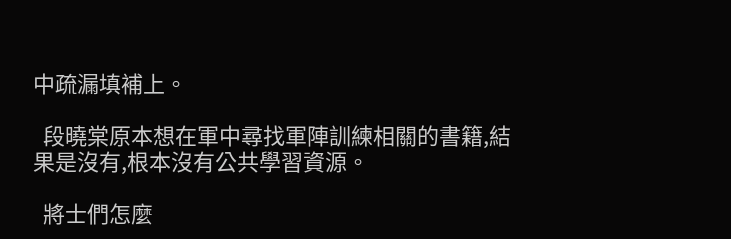中疏漏填補上。

  段曉棠原本想在軍中尋找軍陣訓練相關的書籍,結果是沒有,根本沒有公共學習資源。

  將士們怎麼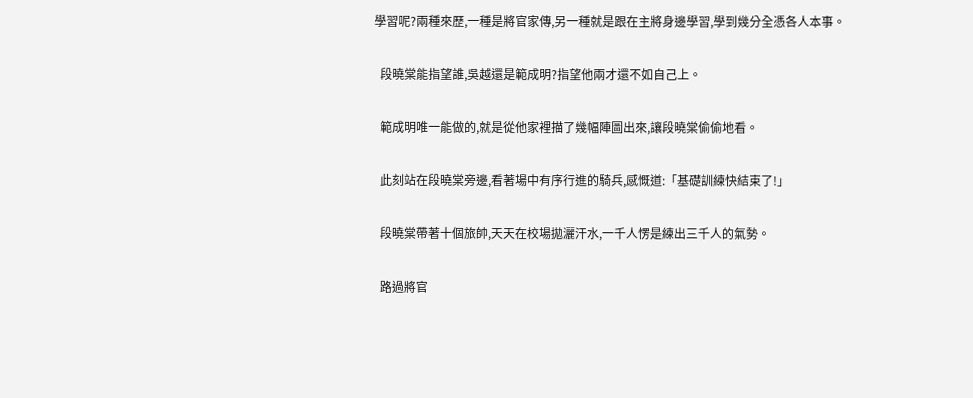學習呢?兩種來歷,一種是將官家傳,另一種就是跟在主將身邊學習,學到幾分全憑各人本事。

  段曉棠能指望誰,吳越還是範成明?指望他兩才還不如自己上。

  範成明唯一能做的,就是從他家裡描了幾幅陣圖出來,讓段曉棠偷偷地看。

  此刻站在段曉棠旁邊,看著場中有序行進的騎兵,感慨道:「基礎訓練快結束了!」

  段曉棠帶著十個旅帥,天天在校場拋灑汗水,一千人愣是練出三千人的氣勢。

  路過將官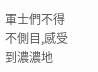軍士們不得不側目,感受到濃濃地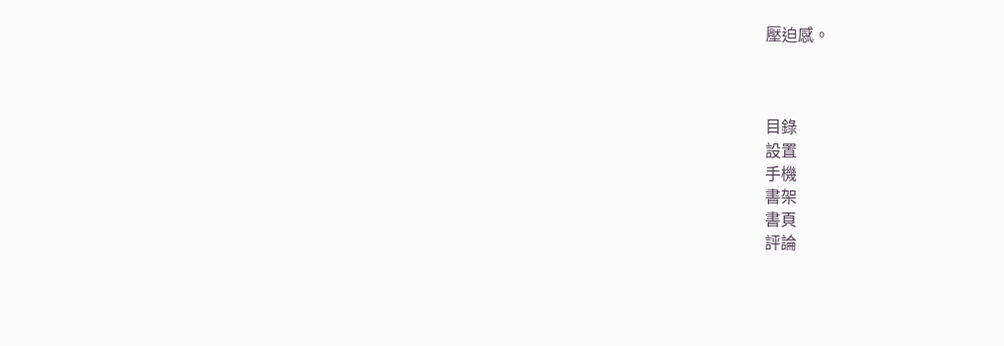壓迫感。



目錄
設置
手機
書架
書頁
評論